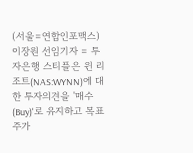(서울=연합인포맥스) 이장원 선임기자 = 투자은행 스티플은 윈 리조트(NAS:WYNN)에 대한 투자의견을 '매수(Buy)'로 유지하고 목표주가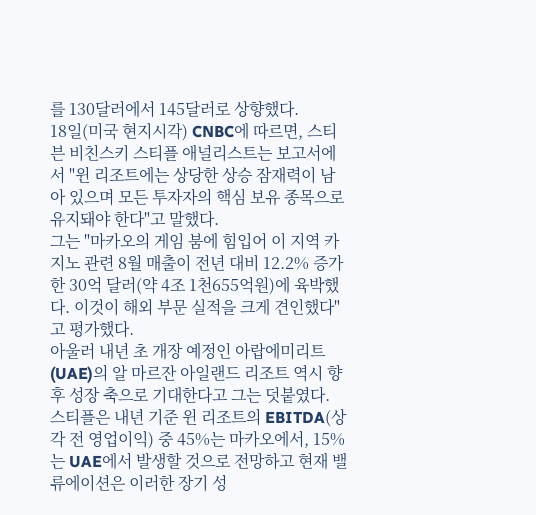를 130달러에서 145달러로 상향했다.
18일(미국 현지시각) CNBC에 따르면, 스티븐 비친스키 스티플 애널리스트는 보고서에서 "윈 리조트에는 상당한 상승 잠재력이 남아 있으며 모든 투자자의 핵심 보유 종목으로 유지돼야 한다"고 말했다.
그는 "마카오의 게임 붐에 힘입어 이 지역 카지노 관련 8월 매출이 전년 대비 12.2% 증가한 30억 달러(약 4조 1천655억원)에 육박했다. 이것이 해외 부문 실적을 크게 견인했다"고 평가했다.
아울러 내년 초 개장 예정인 아랍에미리트(UAE)의 알 마르잔 아일랜드 리조트 역시 향후 성장 축으로 기대한다고 그는 덧붙였다.
스티플은 내년 기준 윈 리조트의 EBITDA(상각 전 영업이익) 중 45%는 마카오에서, 15%는 UAE에서 발생할 것으로 전망하고 현재 밸류에이션은 이러한 장기 성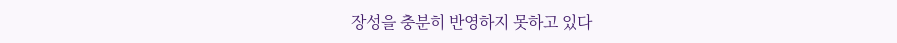장성을 충분히 반영하지 못하고 있다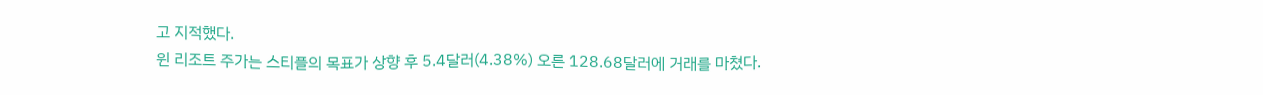고 지적했다.
윈 리조트 주가는 스티플의 목표가 상향 후 5.4달러(4.38%) 오른 128.68달러에 거래를 마쳤다.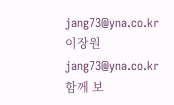jang73@yna.co.kr
이장원
jang73@yna.co.kr
함께 보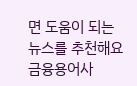면 도움이 되는
뉴스를 추천해요
금융용어사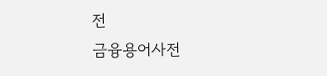전
금융용어사전